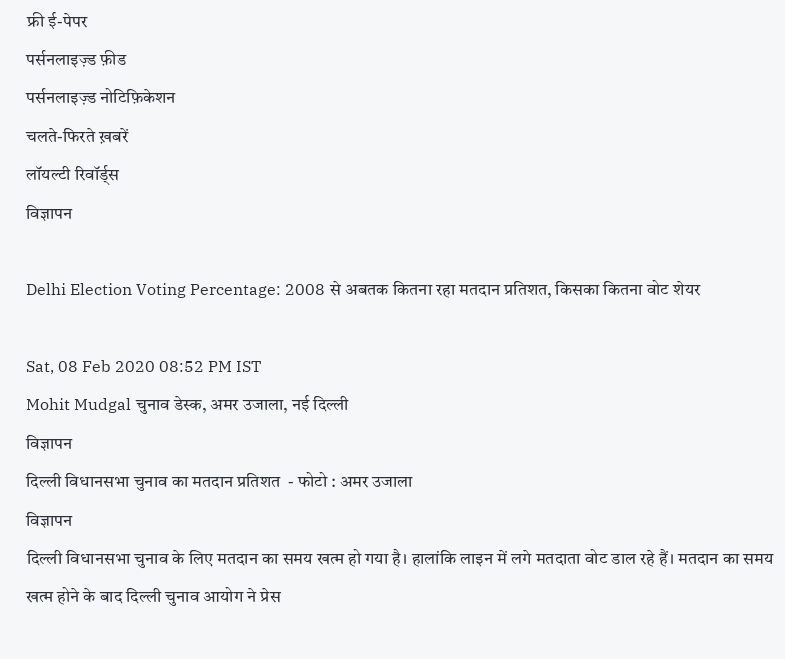फ्री ई-पेपर
पर्सनलाइज़्ड फ़ीड
पर्सनलाइज़्ड नोटिफ़िकेशन
चलते-फिरते ख़बरें
लॉयल्टी रिवॉर्ड्स
विज्ञापन

Delhi Election Voting Percentage: 2008 से अबतक कितना रहा मतदान प्रतिशत, किसका कितना वोट शेयर

Sat, 08 Feb 2020 08:52 PM IST
Mohit Mudgal चुनाव डेस्क, अमर उजाला, नई दिल्ली
विज्ञापन
दिल्ली विधानसभा चुनाव का मतदान प्रतिशत  - फोटो : अमर उजाला
विज्ञापन
दिल्ली विधानसभा चुनाव के लिए मतदान का समय खत्म हो गया है। हालांकि लाइन में लगे मतदाता वोट डाल रहे हैं। मतदान का समय खत्म होने के बाद दिल्ली चुनाव आयोग ने प्रेस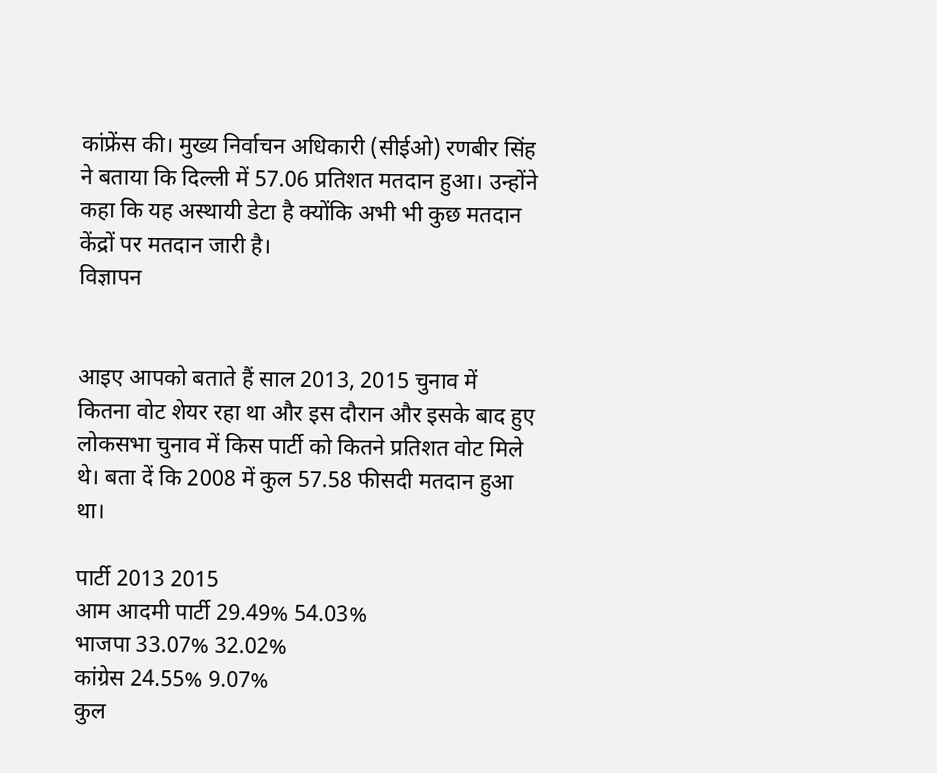कांफ्रेंस की। मुख्य निर्वाचन अधिकारी (सीईओ) रणबीर सिंह ने बताया कि दिल्ली में 57.06 प्रतिशत मतदान हुआ। उन्होंने कहा कि यह अस्थायी डेटा है क्योंकि अभी भी कुछ मतदान केंद्रों पर मतदान जारी है।
विज्ञापन


आइए आपको बताते हैं साल 2013, 2015 चुनाव में कितना वोट शेयर रहा था और इस दौरान और इसके बाद हुए लोकसभा चुनाव में किस पार्टी को कितने प्रतिशत वोट मिले थे। बता दें कि 2008 में कुल 57.58 फीसदी मतदान हुआ था।

पार्टी 2013 2015
आम आदमी पार्टी 29.49% 54.03%
भाजपा 33.07% 32.02%
कांग्रेस 24.55% 9.07%
कुल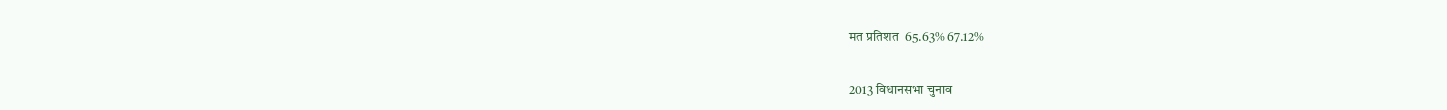मत प्रतिशत  65.63% 67.12%

2013 विधानसभा चुनाव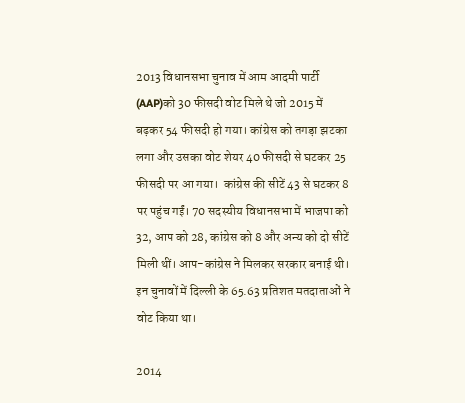2013 विधानसभा चुनाव में आम आदमी पार्टी (AAP)को 30 फीसदी वोट मिले थे जो 2015 में बढ़कर 54 फीसदी हो गया। कांग्रेस को तगड़ा झटका लगा और उसका वोट शेयर 40 फीसदी से घटकर 25 फीसदी पर आ गया।  कांग्रेस की सीटें 43 से घटकर 8 पर पहुंच गईं। 70 सदस्यीय विधानसभा में भाजपा को 32, आप को 28, कांग्रेस को 8 और अन्य को दो सीटें मिली थीं। आप-कांग्रेस ने मिलकर सरकार बनाई थी।  इन चुनावों में दिल्ली के 65.63 प्रतिशत मतदाताओं ने वोट किया था।

2014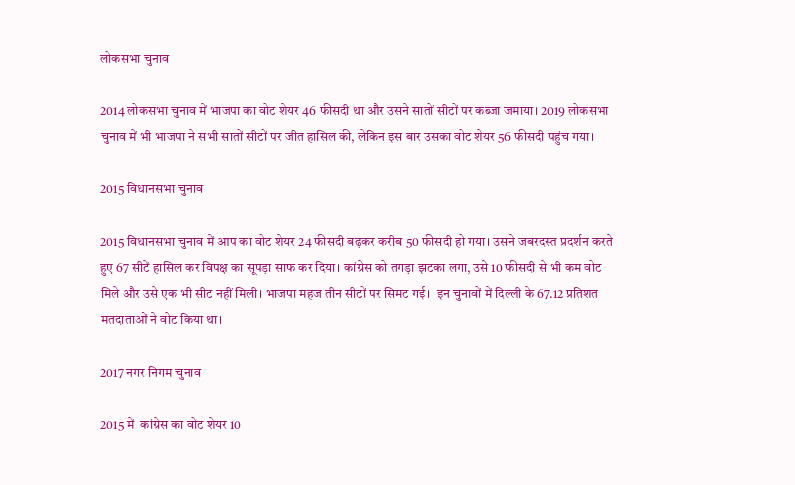लोकसभा चुनाव

2014 लोकसभा चुनाव में भाजपा का वोट शेयर 46 फीसदी था और उसने सातों सीटों पर कब्जा जमाया। 2019 लोकसभा चुनाव में भी भाजपा ने सभी सातों सीटों पर जीत हासिल की, लेकिन इस बार उसका वोट शेयर 56 फीसदी पहुंच गया।

2015 विधानसभा चुनाव

2015 विधानसभा चुनाव में आप का वोट शेयर 24 फीसदी बढ़कर करीब 50 फीसदी हो गया। उसने जबरदस्त प्रदर्शन करते हुए 67 सीटें हासिल कर विपक्ष का सूपड़ा साफ कर दिया। कांग्रेस को तगड़ा झटका लगा, उसे 10 फीसदी से भी कम वोट मिले और उसे एक भी सीट नहीं मिली। भाजपा महज तीन सीटों पर सिमट गई।  इन चुनावों में दिल्ली के 67.12 प्रतिशत मतदाताओं ने वोट किया था।

2017 नगर निगम चुनाव

2015 में  कांग्रेस का वोट शेयर 10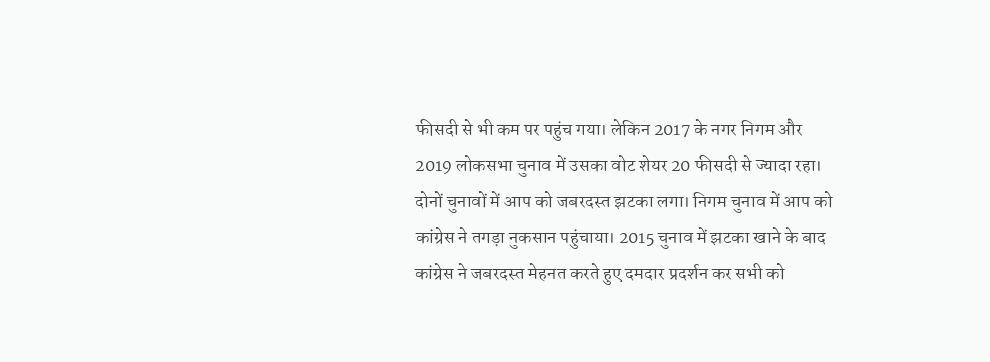फीसदी से भी कम पर पहुंच गया। लेकिन 2017 के नगर निगम और 2019 लोकसभा चुनाव में उसका वोट शेयर 20 फीसदी से ज्यादा रहा। दोनों चुनावों में आप को जबरदस्त झटका लगा। निगम चुनाव में आप को कांग्रेस ने तगड़ा नुकसान पहुंचाया। 2015 चुनाव में झटका खाने के बाद कांग्रेस ने जबरदस्त मेहनत करते हुए दमदार प्रदर्शन कर सभी को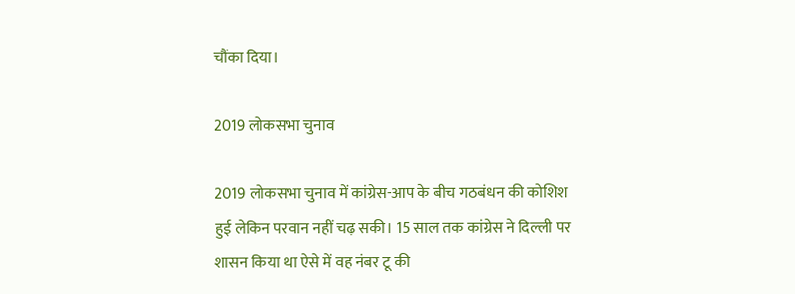चौंका दिया।

2019 लोकसभा चुनाव

2019 लोकसभा चुनाव में कांग्रेस-आप के बीच गठबंधन की कोशिश हुई लेकिन परवान नहीं चढ़ सकी। 15 साल तक कांग्रेस ने दिल्ली पर शासन किया था ऐसे में वह नंबर टू की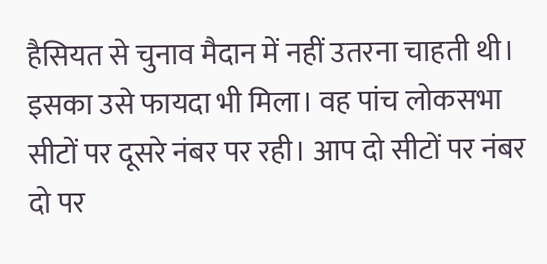हैसियत से चुनाव मैदान में नहीं उतरना चाहती थी। इसका उसे फायदा भी मिला। वह पांच लोकसभा सीटों पर दूसरे नंबर पर रही। आप दो सीटों पर नंबर दो पर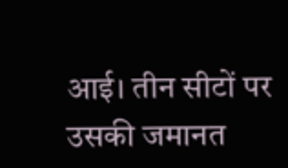आई। तीन सीटों पर उसकी जमानत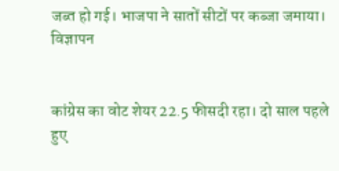जब्त हो गई। भाजपा ने सातों सीटों पर कब्जा जमाया।
विज्ञापन


कांग्रेस का वोट शेयर 22.5 फीसदी रहा। दो साल पहले हुए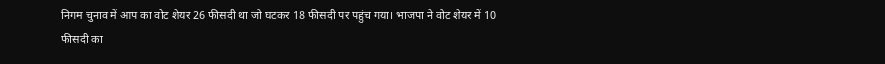निगम चुनाव में आप का वोट शेयर 26 फीसदी था जो घटकर 18 फीसदी पर पहुंच गया। भाजपा ने वोट शेयर में 10 फीसदी का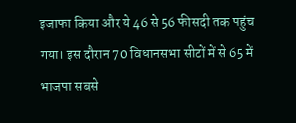इजाफा किया और ये 46 से 56 फीसदी तक पहुंच गया। इस दौरान 70 विधानसभा सीटों में से 65 में भाजपा सबसे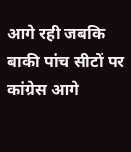आगे रही जबकि बाकी पांच सीटों पर कांग्रेस आगे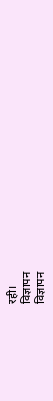रही।
विज्ञापन
विज्ञापन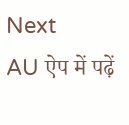Next
AU ऐप में पढ़ें